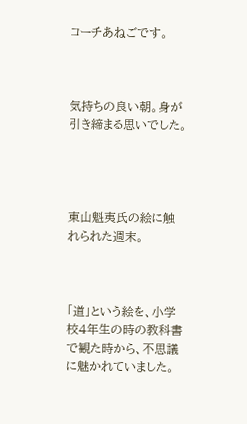コーチあねごです。



気持ちの良い朝。身が引き締まる思いでした。




東山魁夷氏の絵に触れられた週末。



「道」という絵を、小学校4年生の時の教科書で観た時から、不思議に魅かれていました。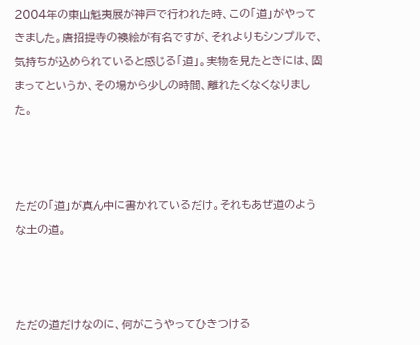2004年の東山魁夷展が神戸で行われた時、この「道」がやってきました。唐招提寺の襖絵が有名ですが、それよりもシンプルで、気持ちが込められていると感じる「道」。実物を見たときには、固まってというか、その場から少しの時間、離れたくなくなりました。



ただの「道」が真ん中に書かれているだけ。それもあぜ道のような土の道。



ただの道だけなのに、何がこうやってひきつける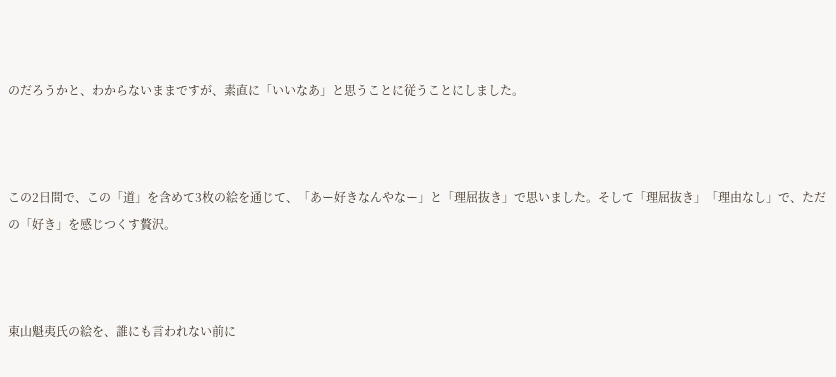のだろうかと、わからないままですが、素直に「いいなあ」と思うことに従うことにしました。



この2日間で、この「道」を含めて3枚の絵を通じて、「あー好きなんやなー」と「理屈抜き」で思いました。そして「理屈抜き」「理由なし」で、ただの「好き」を感じつくす贅沢。



東山魁夷氏の絵を、誰にも言われない前に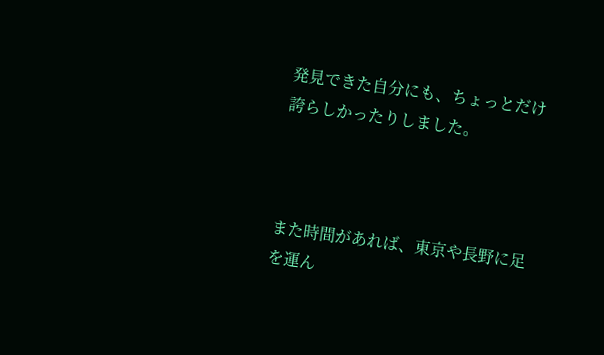発見できた自分にも、ちょっとだけ誇らしかったりしました。



また時間があれば、東京や長野に足を運ん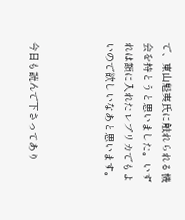で、東山魁夷氏に触れられる機会を持とうと思いました。いずれは額に入れたレプリカでもよいので欲しいなあと思います。



今日も読んで下さってあり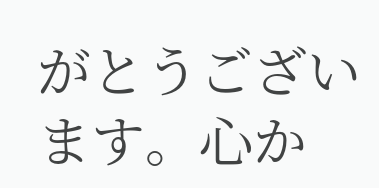がとうございます。心か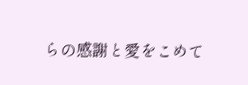らの感謝と愛をこめて